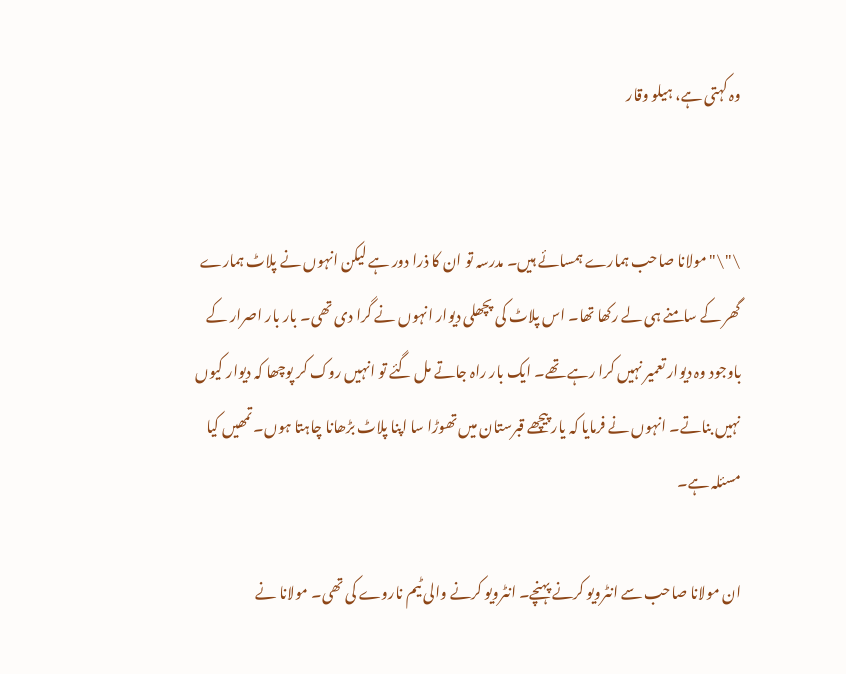وہ کہتی ہے، ہیلو وقار


\"\"مولانا صاحب ہمارے ہمسائے ہیں۔ مدرسہ تو ان کا ذرا دور ہے لیکن انہوں نے پلاٹ ہمارے گھر کے سامنے ہی لے رکھا تھا۔ اس پلاٹ کی پچھلی دیوار انہوں نے گرا دی تھی۔ بار بار اصرار کے باوجود وہ دیوار تعمیر نہیں کرا رہے تھے۔ ایک بار راہ جاتے مل گئے تو انہیں روک کر پوچھا کہ دیوار کیوں نہیں بناتے۔ انہوں نے فرمایا کہ یار پیچھے قبرستان میں تھوڑا سا اپنا پلاٹ بڑھانا چاہتا ہوں۔ تمھیں کیا مسئلہ ہے۔

ان مولانا صاحب سے انٹرویو کرنے پہنچے۔ انٹرویو کرنے والی ٹیم ناروے کی تھی۔ مولانا نے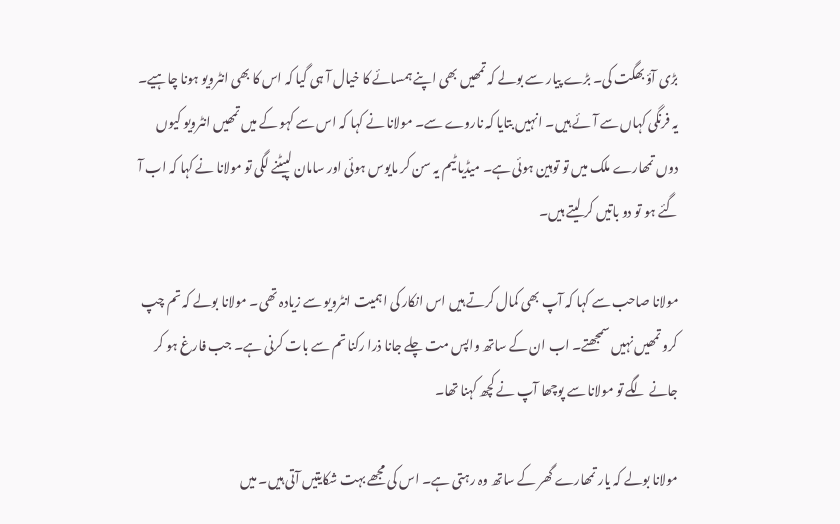بڑی آؤ بھگت کی۔ بڑے پیار سے بولے کہ تمھیں بھی اپنے ہمسائے کا خیال آ ہی گیا کہ اس کا بھی انٹرویو ہونا چاہیے۔ یہ فرنگی کہاں سے آئے ہیں۔ انہیں بتایا کہ ناروے سے۔ مولانا نے کہا کہ اس سے کہو کے میں تمھیں انٹرویو کیوں دوں تمھارے ملک میں تو توہین ہوئی ہے۔ میڈیا ٹیم یہ سن کر مایوس ہوئی اور سامان لپیٹنے لگی تو مولانا نے کہا کہ اب آ گئے ہو تو دو باتیں کر لیتے ہیں۔

مولانا صاحب سے کہا کہ آپ بھی کمال کرتے ہیں اس انکار کی اہمیت انٹرویو سے زیادہ تھی۔ مولانا بولے کہ تم چپ کرو تمھیں نہیں سمجھتے۔ اب ان کے ساتھ واپس مت چلے جانا ذرا رکنا تم سے بات کرنی ہے۔ جب فارغ ہو کر جانے لگے تو مولانا سے پوچھا آپ نے کچھ کہنا تھا۔

مولانا بولے کہ یار تمھارے گھر کے ساتھ وہ رہتی ہے۔ اس کی مجھے بہت شکایتیں آتی ہیں۔ میں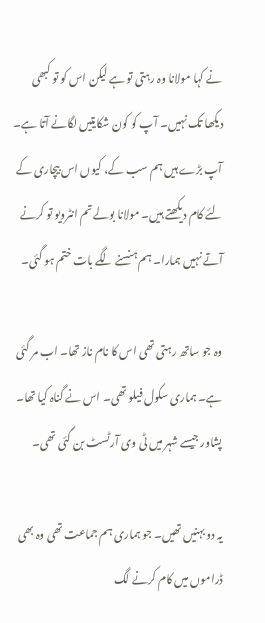نے کہا مولانا وہ رہتی تو ہے لیکن اس کو تو کبھی دیکھا تک نہیں۔ آپ کو کون شکایتیں لگانے آتا ہے۔ آپ بڑے ہیں ہم سب کے، کیوں اس بیچاری کے لئے کام دیکھتے ہیں۔ مولانا بولے تم انٹرویو تو کرنے آتے نہیں ہمارا۔ ہم ہنسنے لگے بات ختم ہو گئی۔

وہ جو ساتھ رہتی تھی اس کا نام ناز تھا۔ اب مر گئی ہے۔ ہماری سکول فیلو تھی۔ اس نے گناہ کیا تھا۔ پشاور جیسے شہر میں ٹی وی آرٹسٹ بن گئی تھی۔

یہ دو بہنیں تھیں۔ جو ہماری ہم جماعت تھی وہ بھی ڈراموں میں کام کرنے لگ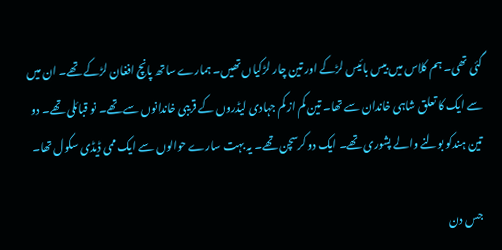گئی تھی۔ ہم کلاس میں بیس بائیس لڑکے اور تین چار لڑکیاں تھیں۔ ہمارے ساتھ پانچ افغان لڑکے تھے۔ ان میں سے ایک کا تعلق شاہی خاندان سے تھا۔ تین کم از کم جہادی لیڈروں کے قریبی خاندانوں سے تھے۔ نو قبائلی تھے۔ دو تین ہندکو بولنے والے پشوری تھے۔ ایک دو کرسچن تھے۔ یہ بہت سارے حوالوں سے ایک ممی ڈیڈی سکول تھا۔

جس دن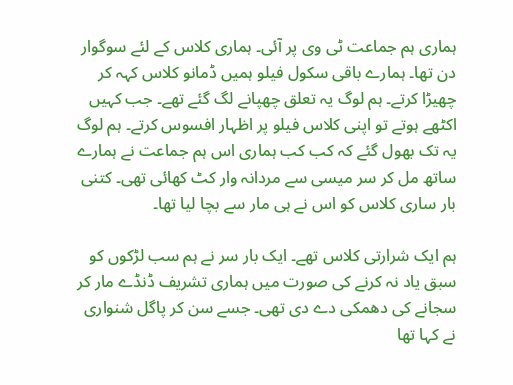ہماری ہم جماعت ٹی وی پر آئی۔ ہماری کلاس کے لئے سوگوار دن تھا۔ ہمارے باقی سکول فیلو ہمیں ڈمانو کلاس کہہ کر چھیڑا کرتے۔ ہم لوگ یہ تعلق چھپانے لگ گئے تھے۔ جب کہیں اکٹھے ہوتے تو اپنی کلاس فیلو پر اظہار افسوس کرتے۔ ہم لوگ یہ تک بھول گئے کہ کب کب ہماری اس ہم جماعت نے ہمارے ساتھ مل کر سر میسی سے مردانہ وار کٹ کھائی تھی۔ کتنی بار ساری کلاس کو اس نے ہی مار سے بچا لیا تھا۔

ہم ایک شرارتی کلاس تھے۔ ایک بار سر نے ہم سب لڑکوں کو سبق یاد نہ کرنے کی صورت میں ہماری تشریف ڈنڈے مار کر سجانے کی دھمکی دے دی تھی۔ جسے سن کر پاگل شنواری نے کہا تھا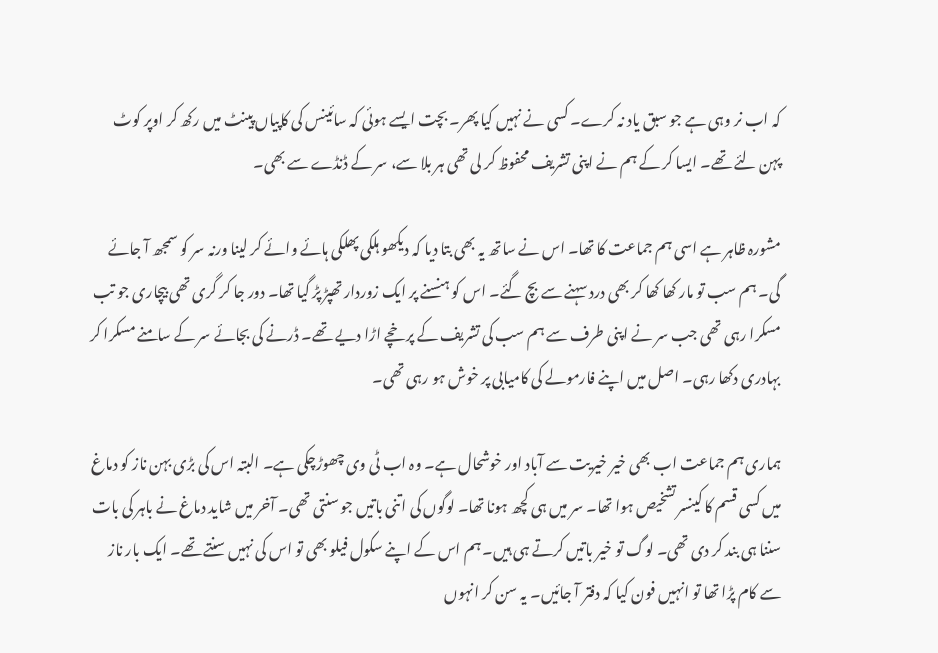کہ اب نر وہی ہے جو سبق یاد نہ کرے۔ کسی نے نہیں کیا پھر۔ بچت ایسے ہوئی کہ سائینس کی کاپیاں پینٹ میں رکھ کر اوپر کوٹ پہن لئے تھے۔ ایسا کر کے ہم نے اپنی تشریف محفوظ کر لی تھی ہر بلا سے، سر کے ڈنڈے سے بھی۔

مشورہ ظاہر ہے اسی ہم جماعت کا تھا۔ اس نے ساتھ یہ بھی بتا دیا کہ دیکھو ہلکی پھلکی ہائے وائے کر لینا ورنہ سر کو سمجھ آ جائے گی۔ ہم سب تو مار کھا کھا کر بھی درد سہنے سے بچ گئے۔ اس کو ہنسنے پر ایک زوردار تھپڑ پڑ گیا تھا۔ دور جا کر گری تھی بیچاری جو تب مسکرا رہی تھی جب سر نے اپنی طرف سے ہم سب کی تشریف کے پرخچے اڑا دیے تھے۔ ڈرنے کی بجائے سر کے سامنے مسکرا کر بہادری دکھا رہی۔ اصل میں اپنے فارمولے کی کامیابی پر خوش ہو رہی تھی۔

ہماری ہم جماعت اب بھی خیر خیریت سے آباد اور خوشحال ہے۔ وہ اب ٹی وی چھوڑچکی ہے۔ البتہ اس کی بڑی بہن ناز کو دماغ میں کسی قسم کا کینسر تشخیص ہوا تھا۔ سر میں ہی کچھ ہونا تھا۔ لوگوں کی اتنی باتیں جو سنتی تھی۔ آخر میں شاید دماغ نے باہر کی بات سننا ہی بند کر دی تھی۔ لوگ تو خیر باتیں کرتے ہی ہیں۔ ہم اس کے اپنے سکول فیلو بھی تو اس کی نہیں سنتے تھے۔ ایک بار ناز سے کام پڑا تھا تو انہیں فون کیا کہ دفتر آ جائیں۔ یہ سن کر انہوں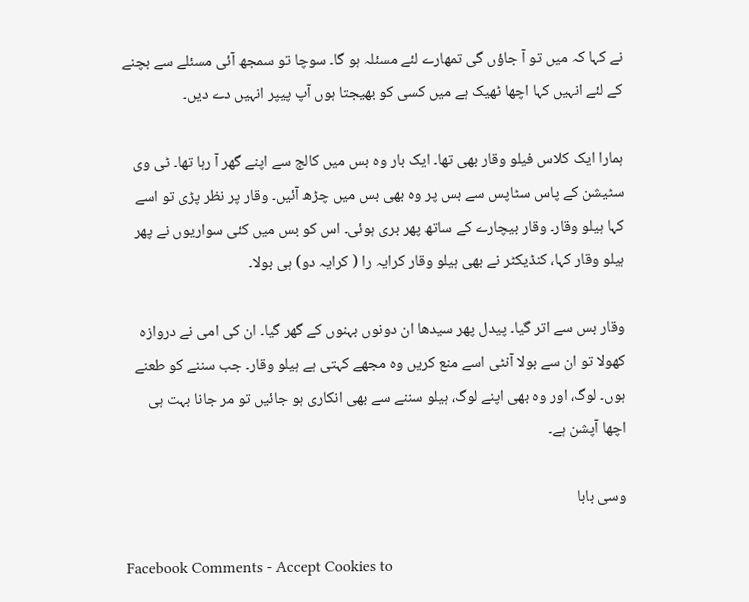نے کہا کہ میں تو آ جاؤں گی تمھارے لئے مسئلہ ہو گا۔ سوچا تو سمجھ آئی مسئلے سے بچنے کے لئے انہیں کہا اچھا ٹھیک ہے میں کسی کو بھیجتا ہوں آپ پیپر انہیں دے دیں۔

ہمارا ایک کلاس فیلو وقار بھی تھا۔ ایک بار وہ بس میں کالج سے اپنے گھر آ رہا تھا۔ ٹی وی سٹیشن کے پاس سٹاپس سے بس پر وہ بھی بس میں چڑھ آئیں۔ وقار پر نظر پڑی تو اسے کہا ہیلو وقار۔ وقار بیچارے کے ساتھ پھر بری ہوئی۔ اس کو بس میں کئی سواریوں نے پھر ہیلو وقار کہا، کنڈیکٹر نے بھی ہیلو وقار کرایہ را ( کرایہ دو) ہی بولا۔

وقار بس سے اتر گیا۔ پیدل پھر سیدھا ان دونوں بہنوں کے گھر گیا۔ ان کی امی نے دروازہ کھولا تو ان سے بولا آنٹی اسے منع کریں وہ مجھے کہتی ہے ہیلو وقار۔ جب سننے کو طعنے ہوں۔ لوگ، اور وہ بھی اپنے لوگ، ہیلو سننے سے بھی انکاری ہو جائیں تو مر جانا بہت ہی اچھا آپشن ہے۔

وسی بابا

Facebook Comments - Accept Cookies to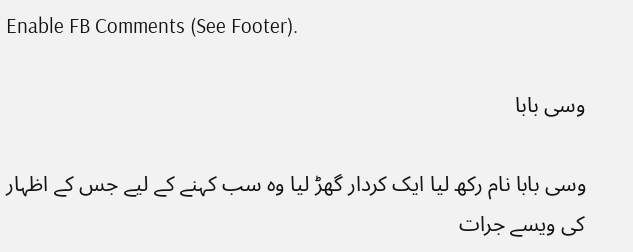Enable FB Comments (See Footer).

وسی بابا

وسی بابا نام رکھ لیا ایک کردار گھڑ لیا وہ سب کہنے کے لیے جس کے اظہار کی ویسے جرات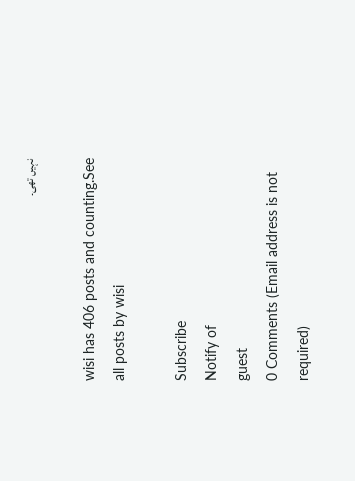نہیں تھی۔

wisi has 406 posts and counting.See all posts by wisi

Subscribe
Notify of
guest
0 Comments (Email address is not required)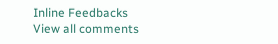Inline Feedbacks
View all comments